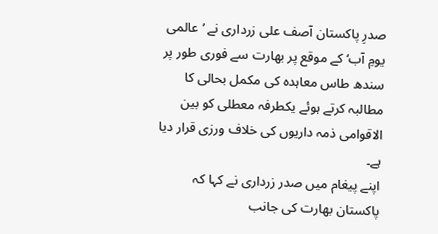صدرِ پاکستان آصف علی زرداری نے ’عالمی یومِ آب‘ کے موقع پر بھارت سے فوری طور پر سندھ طاس معاہدہ کی مکمل بحالی کا مطالبہ کرتے ہوئے یکطرفہ معطلی کو بین الاقوامی ذمہ داریوں کی خلاف ورزی قرار دیا ہے۔
اپنے پیغام میں صدر زرداری نے کہا کہ پاکستان بھارت کی جانب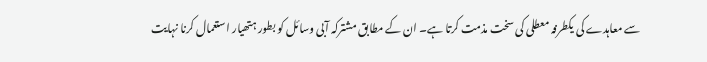سے معاہدے کی یکطرفہ معطلی کی سخت مذمت کرتا ہے۔ ان کے مطابق مشترکہ آبی وسائل کو بطور ہتھیار استعمال کرنا نہایت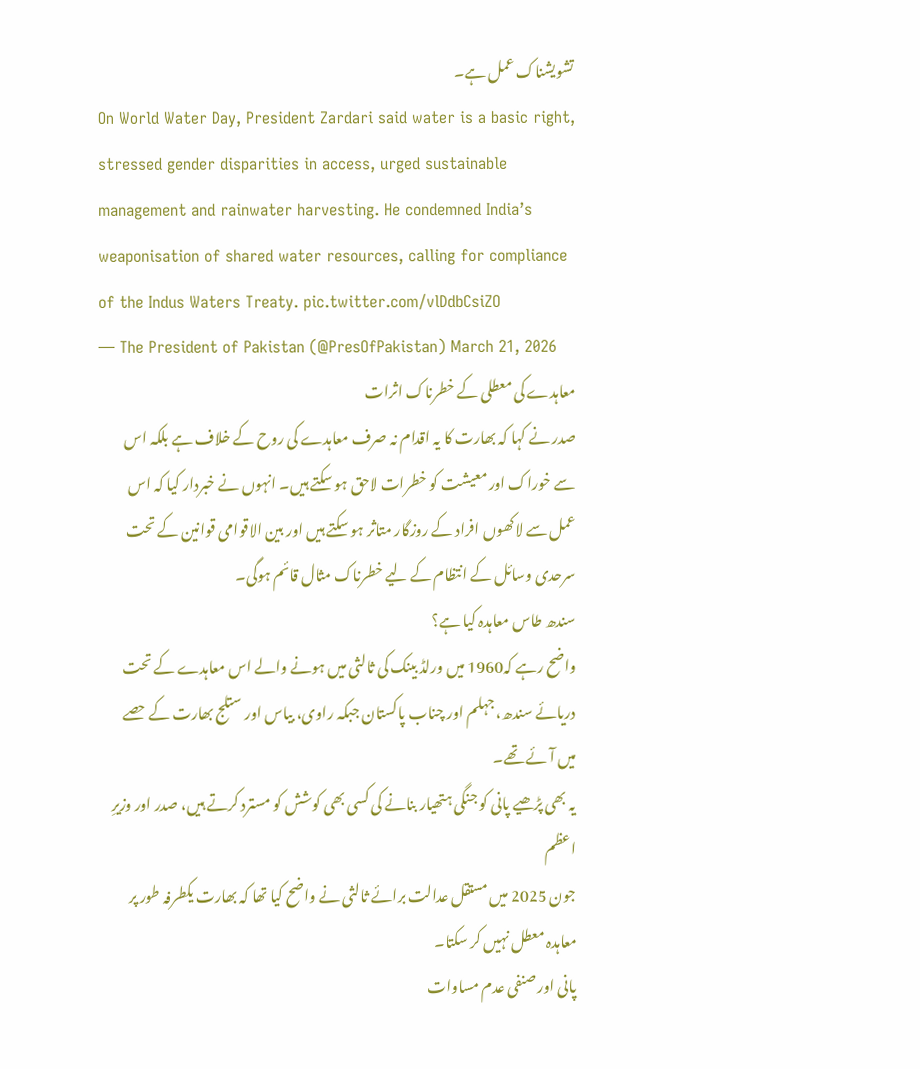تشویشناک عمل ہے۔
On World Water Day, President Zardari said water is a basic right, stressed gender disparities in access, urged sustainable management and rainwater harvesting. He condemned India’s weaponisation of shared water resources, calling for compliance of the Indus Waters Treaty. pic.twitter.com/vlDdbCsiZO
— The President of Pakistan (@PresOfPakistan) March 21, 2026
معاہدے کی معطلی کے خطرناک اثرات
صدر نے کہا کہ بھارت کا یہ اقدام نہ صرف معاہدے کی روح کے خلاف ہے بلکہ اس سے خوراک اور معیشت کو خطرات لاحق ہو سکتے ہیں۔ انہوں نے خبردار کیا کہ اس عمل سے لاکھوں افراد کے روزگار متاثر ہو سکتے ہیں اور بین الاقوامی قوانین کے تحت سرحدی وسائل کے انتظام کے لیے خطرناک مثال قائم ہوگی۔
سندھ طاس معاہدہ کیا ہے؟
واضح رہے کہ1960 میں ورلڈ بینک کی ثالثی میں ہونے والے اس معاہدے کے تحت دریائے سندھ، جہلم اور چناب پاکستان جبکہ راوی، بیاس اور ستلج بھارت کے حصے میں آئے تھے۔
یہ بھی پڑھیے پانی کو جنگی ہتھیار بنانے کی کسی بھی کوشش کو مسترد کرتے ہیں، صدر اور وزیرِ اعظم
جون 2025 میں مستقل عدالت برائے ثالثی نے واضح کیا تھا کہ بھارت یکطرفہ طور پر معاہدہ معطل نہیں کر سکتا۔
پانی اور صنفی عدم مساوات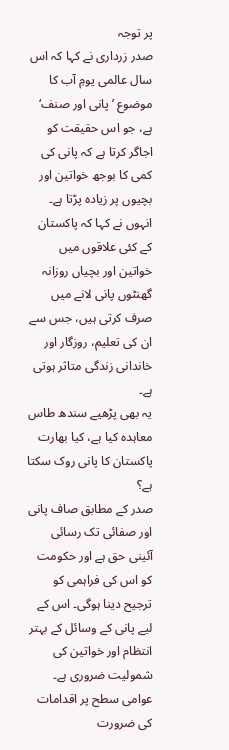پر توجہ
صدر زرداری نے کہا کہ اس سال عالمی یومِ آب کا موضوع ’پانی اور صنف‘ ہے، جو اس حقیقت کو اجاگر کرتا ہے کہ پانی کی کمی کا بوجھ خواتین اور بچیوں پر زیادہ پڑتا ہے۔
انہوں نے کہا کہ پاکستان کے کئی علاقوں میں خواتین اور بچیاں روزانہ گھنٹوں پانی لانے میں صرف کرتی ہیں، جس سے ان کی تعلیم، روزگار اور خاندانی زندگی متاثر ہوتی ہے۔
یہ بھی پڑھیے سندھ طاس معاہدہ کیا ہے، کیا بھارت پاکستان کا پانی روک سکتا ہے؟
صدر کے مطابق صاف پانی اور صفائی تک رسائی آئینی حق ہے اور حکومت کو اس کی فراہمی کو ترجیح دینا ہوگی۔ اس کے لیے پانی کے وسائل کے بہتر انتظام اور خواتین کی شمولیت ضروری ہے۔
عوامی سطح پر اقدامات کی ضرورت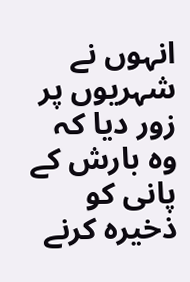انہوں نے شہریوں پر زور دیا کہ وہ بارش کے پانی کو ذخیرہ کرنے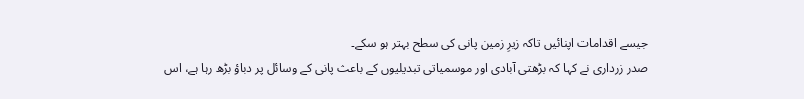جیسے اقدامات اپنائیں تاکہ زیرِ زمین پانی کی سطح بہتر ہو سکے۔
صدر زرداری نے کہا کہ بڑھتی آبادی اور موسمیاتی تبدیلیوں کے باعث پانی کے وسائل پر دباؤ بڑھ رہا ہے، اس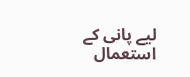لیے پانی کے استعمال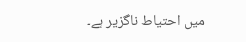میں احتیاط ناگزیر ہے۔